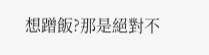想蹭飯?那是絕對不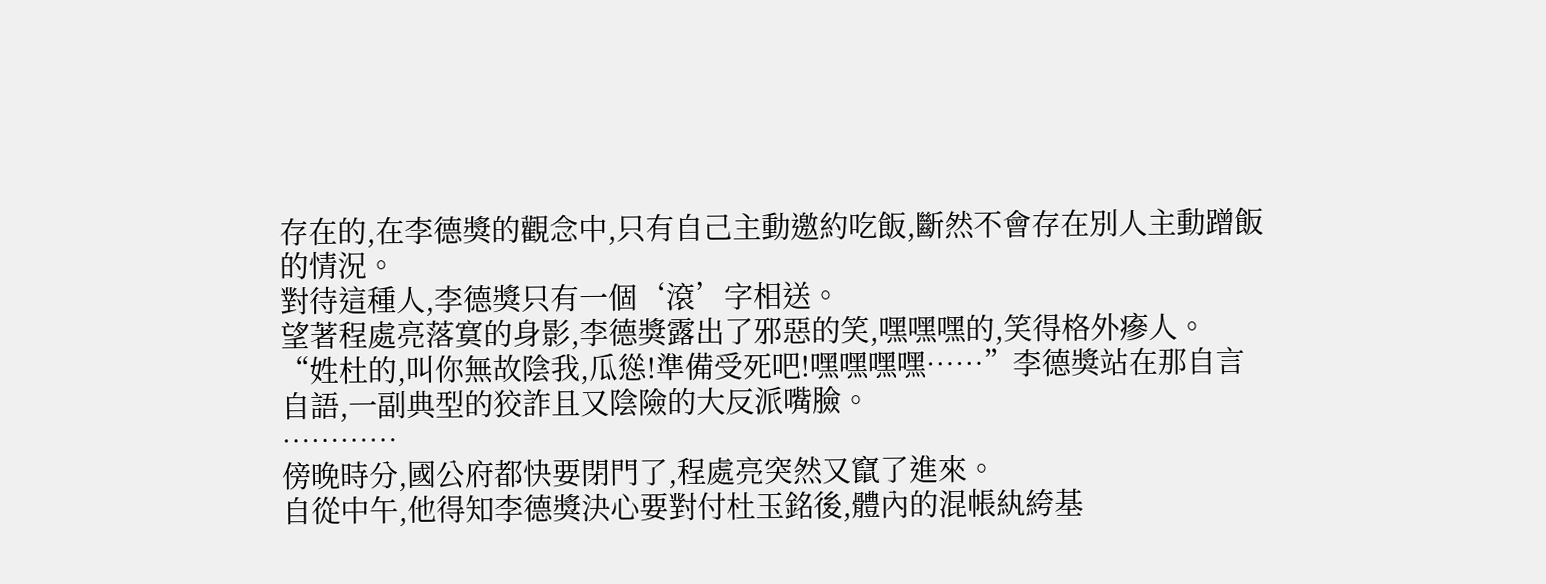存在的,在李德獎的觀念中,只有自己主動邀約吃飯,斷然不會存在別人主動蹭飯的情況。
對待這種人,李德獎只有一個‘滾’字相送。
望著程處亮落寞的身影,李德獎露出了邪惡的笑,嘿嘿嘿的,笑得格外瘮人。
“姓杜的,叫你無故陰我,瓜慫!準備受死吧!嘿嘿嘿嘿……”李德獎站在那自言自語,一副典型的狡詐且又陰險的大反派嘴臉。
…………
傍晚時分,國公府都快要閉門了,程處亮突然又竄了進來。
自從中午,他得知李德獎決心要對付杜玉銘後,體內的混帳紈絝基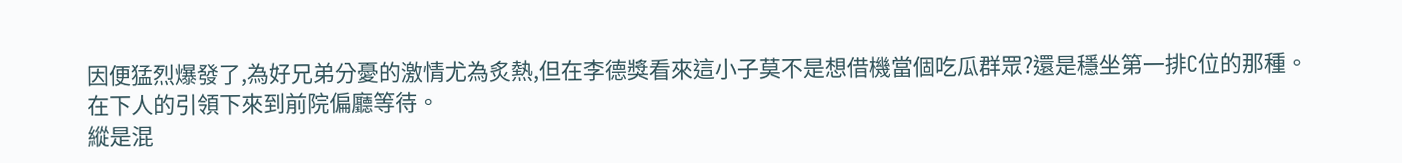因便猛烈爆發了,為好兄弟分憂的激情尤為炙熱,但在李德獎看來這小子莫不是想借機當個吃瓜群眾?還是穩坐第一排C位的那種。
在下人的引領下來到前院偏廳等待。
縱是混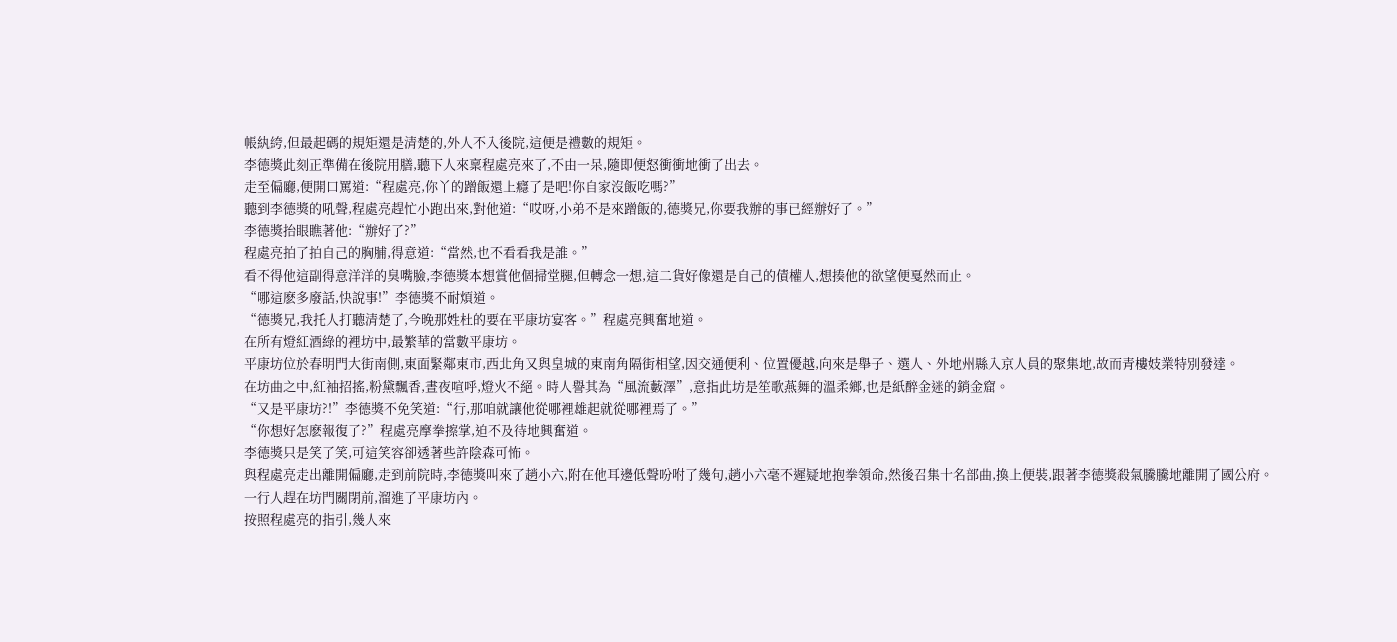帳紈絝,但最起碼的規矩還是清楚的,外人不入後院,這便是禮數的規矩。
李德獎此刻正準備在後院用膳,聽下人來稟程處亮來了,不由一呆,隨即便怒衝衝地衝了出去。
走至偏廳,便開口罵道:“程處亮,你丫的蹭飯還上癮了是吧!你自家沒飯吃嗎?”
聽到李德獎的吼聲,程處亮趕忙小跑出來,對他道:“哎呀,小弟不是來蹭飯的,德獎兄,你要我辦的事已經辦好了。”
李德獎抬眼瞧著他:“辦好了?”
程處亮拍了拍自己的胸脯,得意道:“當然,也不看看我是誰。”
看不得他這副得意洋洋的臭嘴臉,李德獎本想賞他個掃堂腿,但轉念一想,這二貨好像還是自己的債權人,想揍他的欲望便戛然而止。
“哪這麽多廢話,快說事!”李德獎不耐煩道。
“德獎兄,我托人打聽清楚了,今晚那姓杜的要在平康坊宴客。”程處亮興奮地道。
在所有燈紅酒綠的裡坊中,最繁華的當數平康坊。
平康坊位於春明門大街南側,東面緊鄰東市,西北角又與皇城的東南角隔街相望,因交通便利、位置優越,向來是舉子、選人、外地州縣入京人員的聚集地,故而青樓妓業特別發達。
在坊曲之中,紅袖招搖,粉黛飄香,晝夜喧呼,燈火不絕。時人譽其為“風流藪澤”,意指此坊是笙歌燕舞的溫柔鄉,也是紙醉金迷的銷金窟。
“又是平康坊?!”李德獎不免笑道:“行,那咱就讓他從哪裡雄起就從哪裡焉了。”
“你想好怎麽報復了?”程處亮摩拳擦掌,迫不及待地興奮道。
李德獎只是笑了笑,可這笑容卻透著些許陰森可怖。
與程處亮走出離開偏廳,走到前院時,李德獎叫來了趙小六,附在他耳邊低聲吩咐了幾句,趙小六毫不遲疑地抱拳領命,然後召集十名部曲,換上便裝,跟著李德獎殺氣騰騰地離開了國公府。
一行人趕在坊門關閉前,溜進了平康坊內。
按照程處亮的指引,幾人來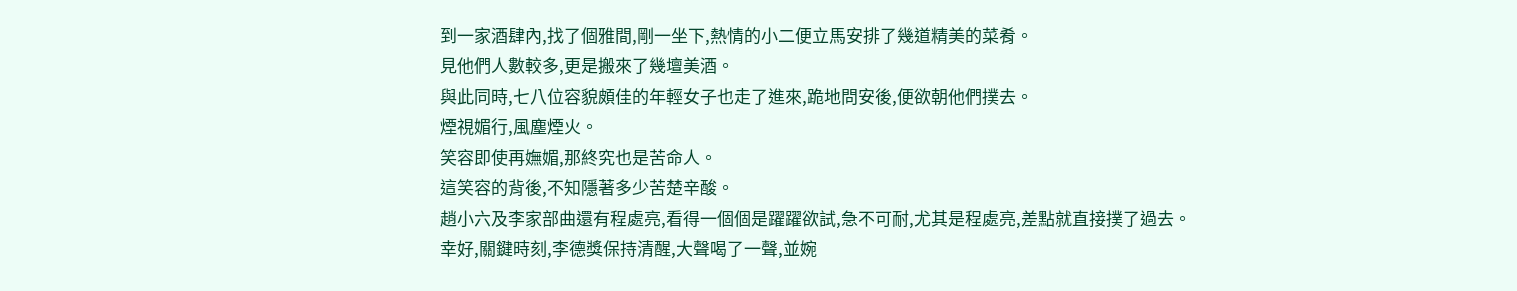到一家酒肆內,找了個雅間,剛一坐下,熱情的小二便立馬安排了幾道精美的菜肴。
見他們人數較多,更是搬來了幾壇美酒。
與此同時,七八位容貌頗佳的年輕女子也走了進來,跪地問安後,便欲朝他們撲去。
煙視媚行,風塵煙火。
笑容即使再嫵媚,那終究也是苦命人。
這笑容的背後,不知隱著多少苦楚辛酸。
趙小六及李家部曲還有程處亮,看得一個個是躍躍欲試,急不可耐,尤其是程處亮,差點就直接撲了過去。
幸好,關鍵時刻,李德獎保持清醒,大聲喝了一聲,並婉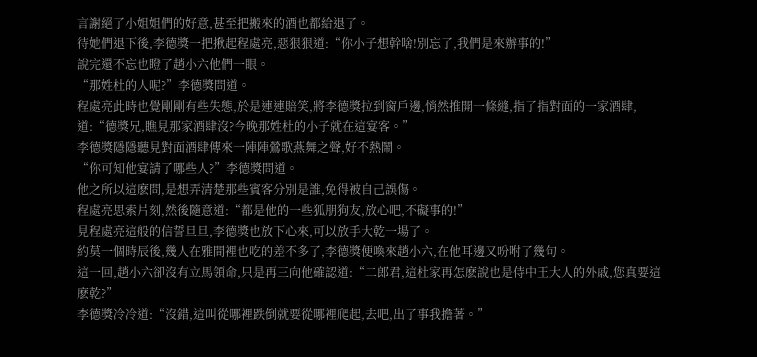言謝絕了小姐姐們的好意,甚至把搬來的酒也都給退了。
待她們退下後,李德獎一把揪起程處亮,惡狠狠道:“你小子想幹啥!別忘了,我們是來辦事的!”
說完還不忘也瞪了趙小六他們一眼。
“那姓杜的人呢?”李德獎問道。
程處亮此時也覺剛剛有些失態,於是連連賠笑,將李德獎拉到窗戶邊,悄然推開一條縫,指了指對面的一家酒肆,道:“德獎兄,瞧見那家酒肆沒?今晚那姓杜的小子就在這宴客。”
李德獎隱隱聽見對面酒肆傳來一陣陣鶯歌燕舞之聲,好不熱鬧。
“你可知他宴請了哪些人?”李德獎問道。
他之所以這麽問,是想弄清楚那些賓客分別是誰,免得被自己誤傷。
程處亮思索片刻,然後隨意道:“都是他的一些狐朋狗友,放心吧,不礙事的!”
見程處亮這般的信誓旦旦,李德獎也放下心來,可以放手大乾一場了。
約莫一個時辰後,幾人在雅間裡也吃的差不多了,李德獎便喚來趙小六,在他耳邊又吩咐了幾句。
這一回,趙小六卻沒有立馬領命,只是再三向他確認道:“二郎君,這杜家再怎麽說也是侍中王大人的外戚,您真要這麽乾?”
李德獎冷冷道:“沒錯,這叫從哪裡跌倒就要從哪裡爬起,去吧,出了事我擔著。”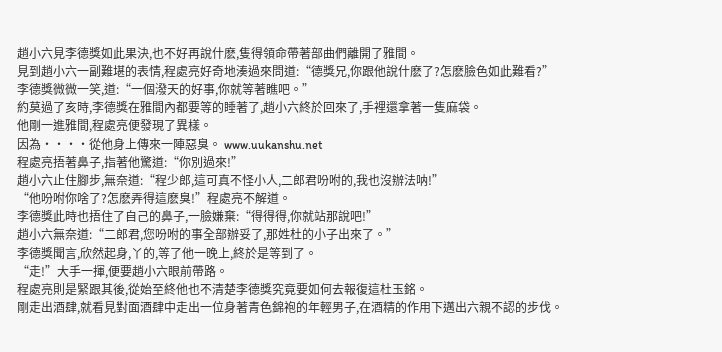趙小六見李德獎如此果決,也不好再說什麽,隻得領命帶著部曲們離開了雅間。
見到趙小六一副難堪的表情,程處亮好奇地湊過來問道:“德獎兄,你跟他說什麽了?怎麽臉色如此難看?”
李德獎微微一笑,道:“一個潑天的好事,你就等著瞧吧。”
約莫過了亥時,李德獎在雅間內都要等的睡著了,趙小六終於回來了,手裡還拿著一隻麻袋。
他剛一進雅間,程處亮便發現了異樣。
因為····從他身上傳來一陣惡臭。 www.uukanshu.net
程處亮捂著鼻子,指著他驚道:“你別過來!”
趙小六止住腳步,無奈道:“程少郎,這可真不怪小人,二郎君吩咐的,我也沒辦法呐!”
“他吩咐你啥了?怎麽弄得這麽臭!”程處亮不解道。
李德獎此時也捂住了自己的鼻子,一臉嫌棄:“得得得,你就站那說吧!”
趙小六無奈道:“二郎君,您吩咐的事全部辦妥了,那姓杜的小子出來了。”
李德獎聞言,欣然起身,丫的,等了他一晚上,終於是等到了。
“走!”大手一揮,便要趙小六眼前帶路。
程處亮則是緊跟其後,從始至終他也不清楚李德獎究竟要如何去報復這杜玉銘。
剛走出酒肆,就看見對面酒肆中走出一位身著青色錦袍的年輕男子,在酒精的作用下邁出六親不認的步伐。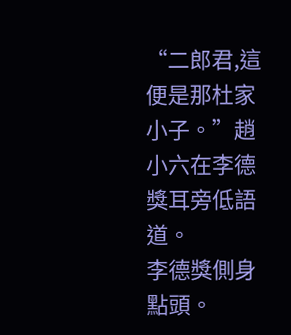“二郎君,這便是那杜家小子。”趙小六在李德獎耳旁低語道。
李德獎側身點頭。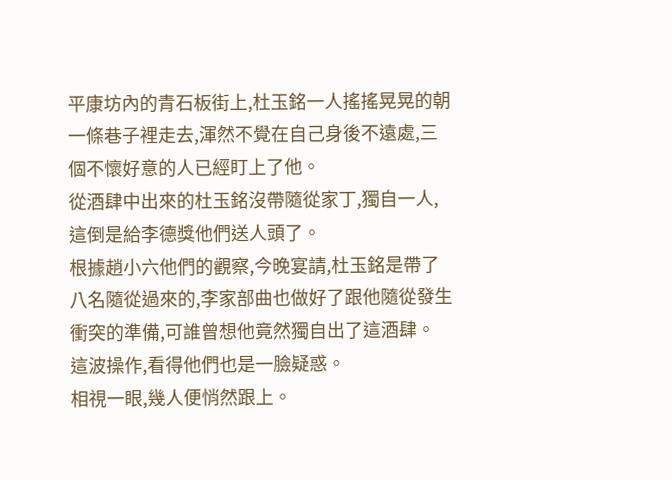平康坊內的青石板街上,杜玉銘一人搖搖晃晃的朝一條巷子裡走去,渾然不覺在自己身後不遠處,三個不懷好意的人已經盯上了他。
從酒肆中出來的杜玉銘沒帶隨從家丁,獨自一人,這倒是給李德獎他們送人頭了。
根據趙小六他們的觀察,今晚宴請,杜玉銘是帶了八名隨從過來的,李家部曲也做好了跟他隨從發生衝突的準備,可誰曾想他竟然獨自出了這酒肆。
這波操作,看得他們也是一臉疑惑。
相視一眼,幾人便悄然跟上。